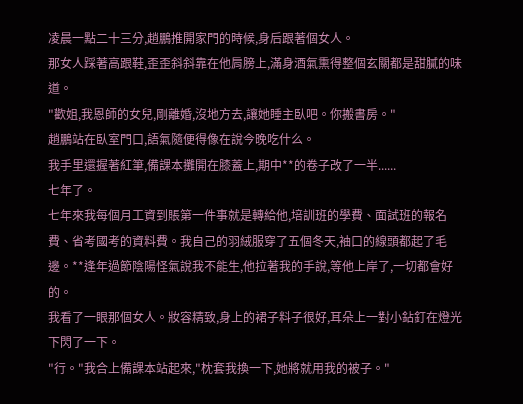凌晨一點二十三分,趙鵬推開家門的時候,身后跟著個女人。
那女人踩著高跟鞋,歪歪斜斜靠在他肩膀上,滿身酒氣熏得整個玄關都是甜膩的味道。
"歡姐,我恩師的女兒,剛離婚,沒地方去,讓她睡主臥吧。你搬書房。"
趙鵬站在臥室門口,語氣隨便得像在說今晚吃什么。
我手里還握著紅筆,備課本攤開在膝蓋上,期中**的卷子改了一半......
七年了。
七年來我每個月工資到賬第一件事就是轉給他,培訓班的學費、面試班的報名費、省考國考的資料費。我自己的羽絨服穿了五個冬天,袖口的線頭都起了毛邊。**逢年過節陰陽怪氣說我不能生,他拉著我的手說,等他上岸了,一切都會好的。
我看了一眼那個女人。妝容精致,身上的裙子料子很好,耳朵上一對小鉆釘在燈光下閃了一下。
"行。"我合上備課本站起來,"枕套我換一下,她將就用我的被子。"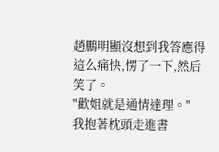趙鵬明顯沒想到我答應得這么痛快,愣了一下,然后笑了。
"歡姐就是通情達理。"
我抱著枕頭走進書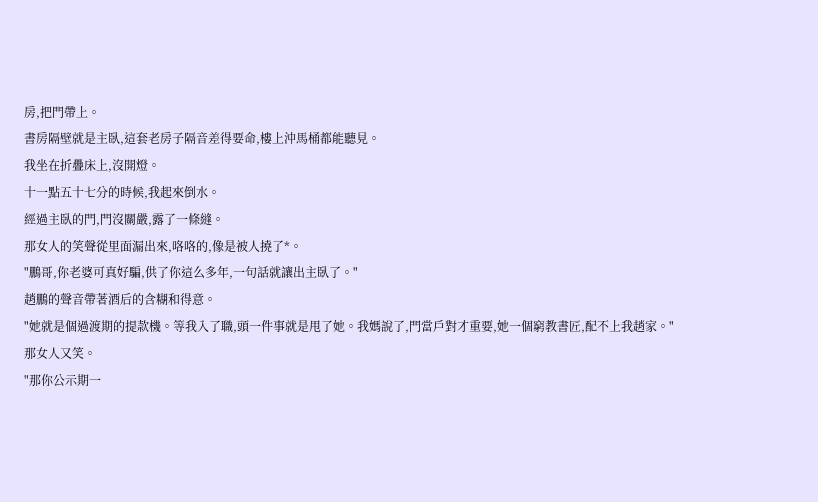房,把門帶上。
書房隔壁就是主臥,這套老房子隔音差得要命,樓上沖馬桶都能聽見。
我坐在折疊床上,沒開燈。
十一點五十七分的時候,我起來倒水。
經過主臥的門,門沒關嚴,露了一條縫。
那女人的笑聲從里面漏出來,咯咯的,像是被人撓了*。
"鵬哥,你老婆可真好騙,供了你這么多年,一句話就讓出主臥了。"
趙鵬的聲音帶著酒后的含糊和得意。
"她就是個過渡期的提款機。等我入了職,頭一件事就是甩了她。我媽說了,門當戶對才重要,她一個窮教書匠,配不上我趙家。"
那女人又笑。
"那你公示期一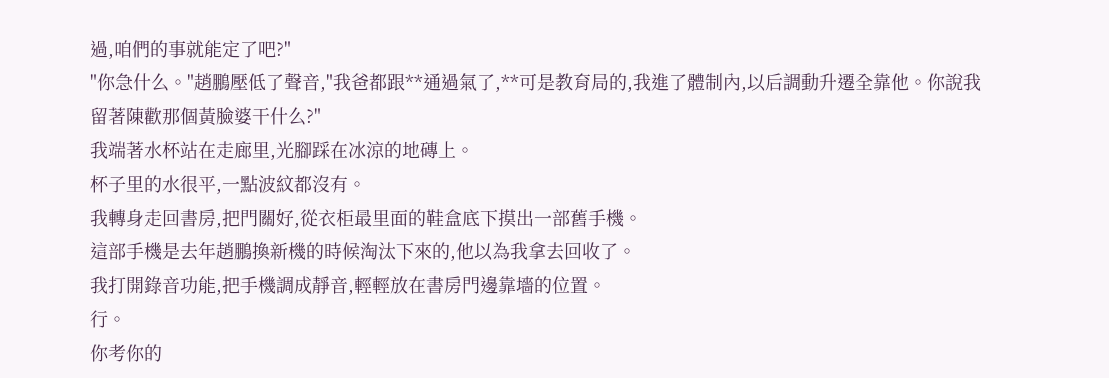過,咱們的事就能定了吧?"
"你急什么。"趙鵬壓低了聲音,"我爸都跟**通過氣了,**可是教育局的,我進了體制內,以后調動升遷全靠他。你說我留著陳歡那個黃臉婆干什么?"
我端著水杯站在走廊里,光腳踩在冰涼的地磚上。
杯子里的水很平,一點波紋都沒有。
我轉身走回書房,把門關好,從衣柜最里面的鞋盒底下摸出一部舊手機。
這部手機是去年趙鵬換新機的時候淘汰下來的,他以為我拿去回收了。
我打開錄音功能,把手機調成靜音,輕輕放在書房門邊靠墻的位置。
行。
你考你的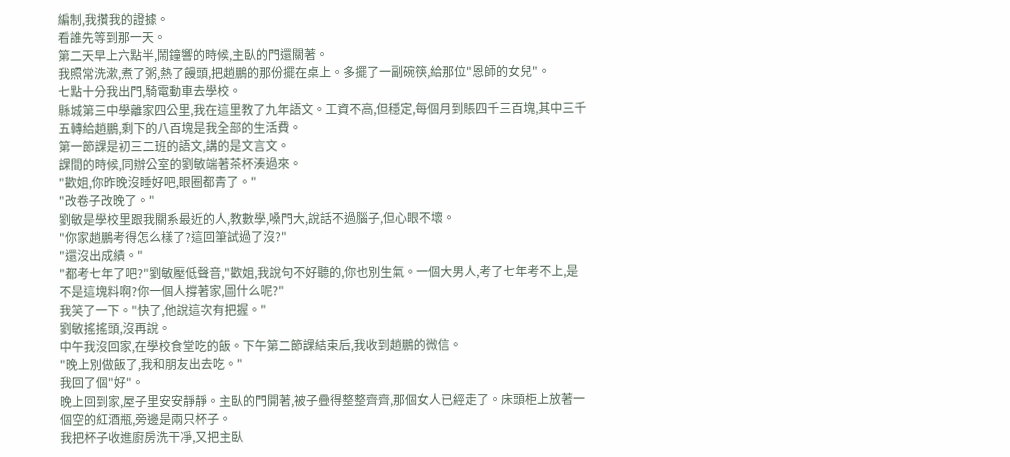編制,我攢我的證據。
看誰先等到那一天。
第二天早上六點半,鬧鐘響的時候,主臥的門還關著。
我照常洗漱,煮了粥,熱了饅頭,把趙鵬的那份擺在桌上。多擺了一副碗筷,給那位"恩師的女兒"。
七點十分我出門,騎電動車去學校。
縣城第三中學離家四公里,我在這里教了九年語文。工資不高,但穩定,每個月到賬四千三百塊,其中三千五轉給趙鵬,剩下的八百塊是我全部的生活費。
第一節課是初三二班的語文,講的是文言文。
課間的時候,同辦公室的劉敏端著茶杯湊過來。
"歡姐,你昨晚沒睡好吧,眼圈都青了。"
"改卷子改晚了。"
劉敏是學校里跟我關系最近的人,教數學,嗓門大,說話不過腦子,但心眼不壞。
"你家趙鵬考得怎么樣了?這回筆試過了沒?"
"還沒出成績。"
"都考七年了吧?"劉敏壓低聲音,"歡姐,我說句不好聽的,你也別生氣。一個大男人,考了七年考不上,是不是這塊料啊?你一個人撐著家,圖什么呢?"
我笑了一下。"快了,他說這次有把握。"
劉敏搖搖頭,沒再說。
中午我沒回家,在學校食堂吃的飯。下午第二節課結束后,我收到趙鵬的微信。
"晚上別做飯了,我和朋友出去吃。"
我回了個"好"。
晚上回到家,屋子里安安靜靜。主臥的門開著,被子疊得整整齊齊,那個女人已經走了。床頭柜上放著一個空的紅酒瓶,旁邊是兩只杯子。
我把杯子收進廚房洗干凈,又把主臥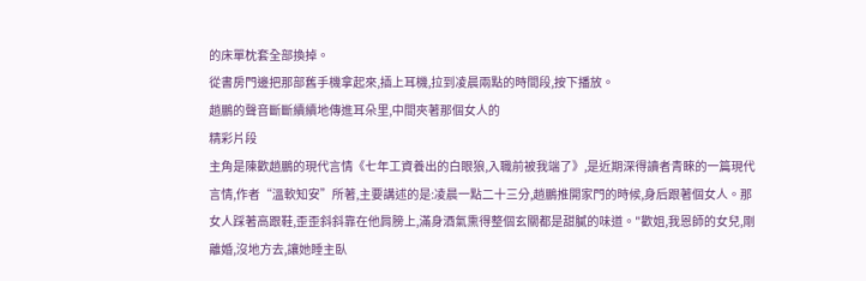的床單枕套全部換掉。
從書房門邊把那部舊手機拿起來,插上耳機,拉到凌晨兩點的時間段,按下播放。
趙鵬的聲音斷斷續續地傳進耳朵里,中間夾著那個女人的
精彩片段
主角是陳歡趙鵬的現代言情《七年工資養出的白眼狼,入職前被我端了》,是近期深得讀者青睞的一篇現代言情,作者“溫軟知安”所著,主要講述的是:凌晨一點二十三分,趙鵬推開家門的時候,身后跟著個女人。那女人踩著高跟鞋,歪歪斜斜靠在他肩膀上,滿身酒氣熏得整個玄關都是甜膩的味道。"歡姐,我恩師的女兒,剛離婚,沒地方去,讓她睡主臥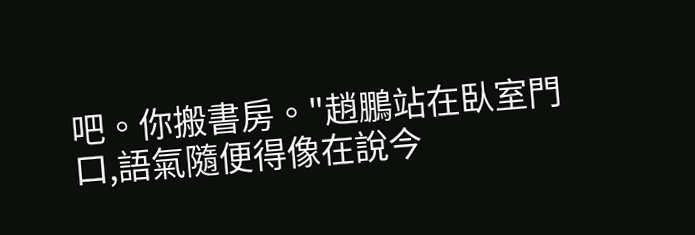吧。你搬書房。"趙鵬站在臥室門口,語氣隨便得像在說今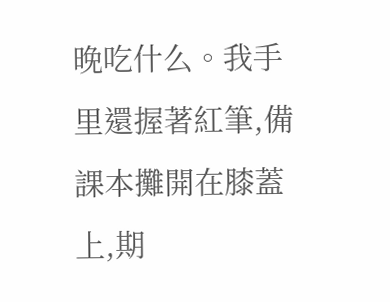晚吃什么。我手里還握著紅筆,備課本攤開在膝蓋上,期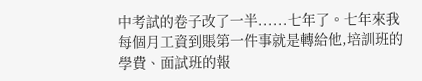中考試的卷子改了一半......七年了。七年來我每個月工資到賬第一件事就是轉給他,培訓班的學費、面試班的報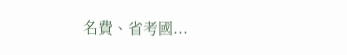名費、省考國...